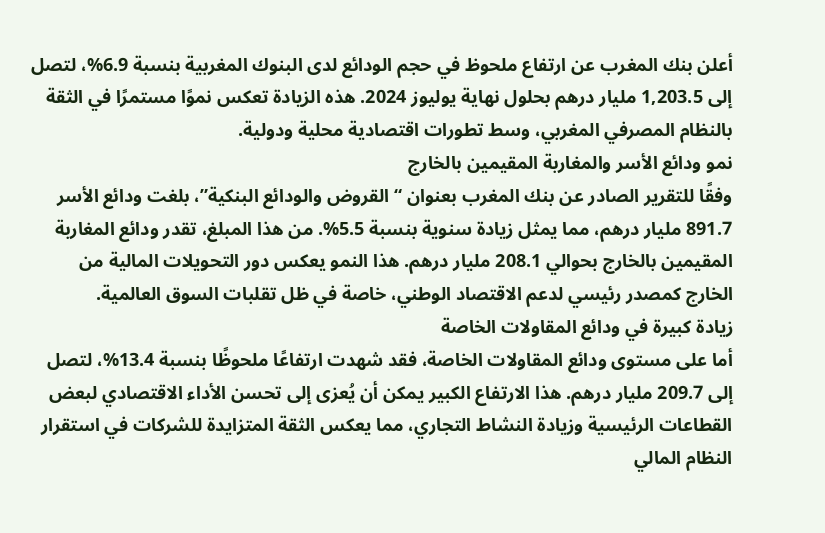أعلن بنك المغرب عن ارتفاع ملحوظ في حجم الودائع لدى البنوك المغربية بنسبة 6.9%، لتصل إلى 1,203.5 مليار درهم بحلول نهاية يوليوز 2024. هذه الزيادة تعكس نموًا مستمرًا في الثقة بالنظام المصرفي المغربي، وسط تطورات اقتصادية محلية ودولية.
نمو ودائع الأسر والمغاربة المقيمين بالخارج
وفقًا للتقرير الصادر عن بنك المغرب بعنوان “القروض والودائع البنكية”، بلغت ودائع الأسر 891.7 مليار درهم، مما يمثل زيادة سنوية بنسبة 5.5%. من هذا المبلغ، تقدر ودائع المغاربة المقيمين بالخارج بحوالي 208.1 مليار درهم. هذا النمو يعكس دور التحويلات المالية من الخارج كمصدر رئيسي لدعم الاقتصاد الوطني، خاصة في ظل تقلبات السوق العالمية.
زيادة كبيرة في ودائع المقاولات الخاصة
أما على مستوى ودائع المقاولات الخاصة، فقد شهدت ارتفاعًا ملحوظًا بنسبة 13.4%، لتصل إلى 209.7 مليار درهم. هذا الارتفاع الكبير يمكن أن يُعزى إلى تحسن الأداء الاقتصادي لبعض القطاعات الرئيسية وزيادة النشاط التجاري، مما يعكس الثقة المتزايدة للشركات في استقرار النظام المالي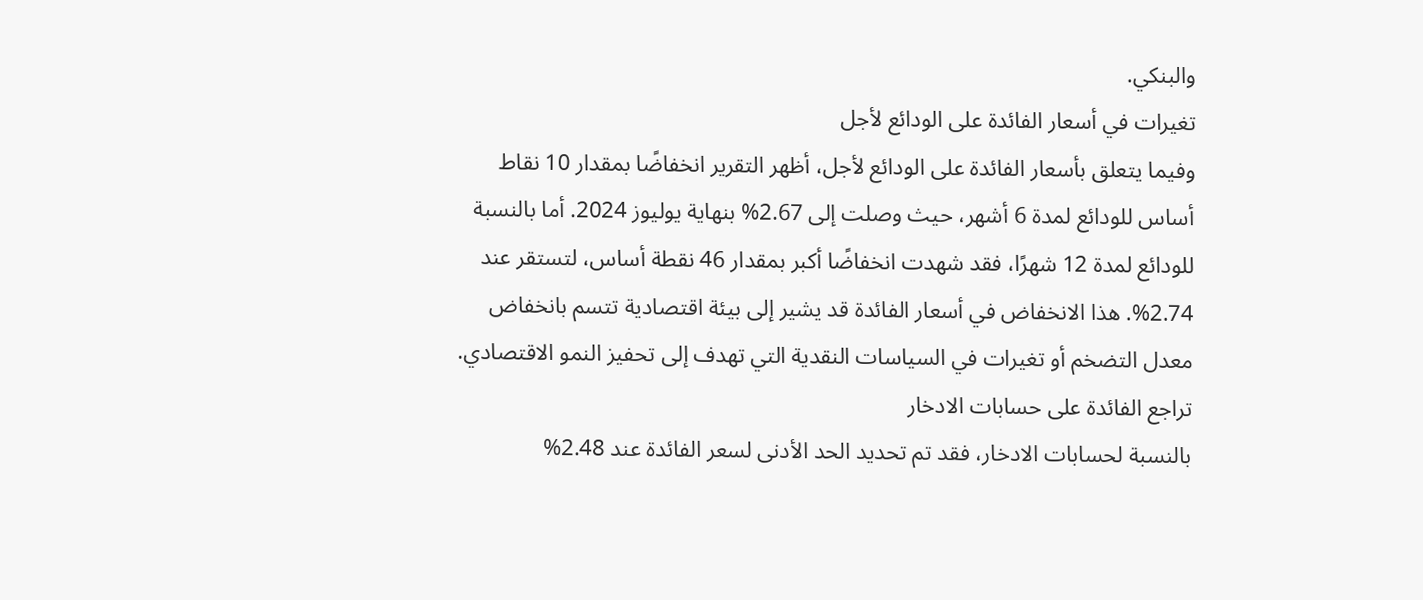والبنكي.
تغيرات في أسعار الفائدة على الودائع لأجل
وفيما يتعلق بأسعار الفائدة على الودائع لأجل، أظهر التقرير انخفاضًا بمقدار 10 نقاط أساس للودائع لمدة 6 أشهر، حيث وصلت إلى 2.67% بنهاية يوليوز 2024. أما بالنسبة للودائع لمدة 12 شهرًا، فقد شهدت انخفاضًا أكبر بمقدار 46 نقطة أساس، لتستقر عند 2.74%. هذا الانخفاض في أسعار الفائدة قد يشير إلى بيئة اقتصادية تتسم بانخفاض معدل التضخم أو تغيرات في السياسات النقدية التي تهدف إلى تحفيز النمو الاقتصادي.
تراجع الفائدة على حسابات الادخار
بالنسبة لحسابات الادخار، فقد تم تحديد الحد الأدنى لسعر الفائدة عند 2.48%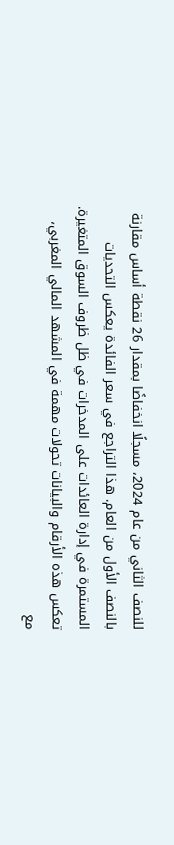للنصف الثاني من عام 2024، مسجلًا انخفاضًا بمقدار 26 نقطة أساس مقارنة بالنصف الأول من العام. هذا التراجع في سعر الفائدة يعكس التحديات المستمرة في إدارة العائدات على المدخرات في ظل ظروف السوق المتغيرة.
تعكس هذه الأرقام والبيانات تحولات مهمة في المشهد المالي المغربي، مع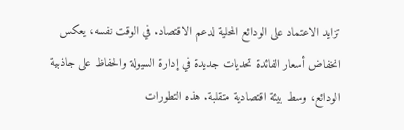تزايد الاعتماد على الودائع المحلية لدعم الاقتصاد. في الوقت نفسه، يعكس انخفاض أسعار الفائدة تحديات جديدة في إدارة السيولة والحفاظ على جاذبية الودائع، وسط بيئة اقتصادية متقلبة. هذه التطورات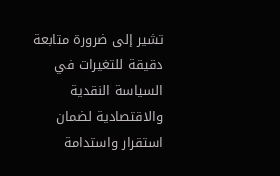تشير إلى ضرورة متابعة دقيقة للتغيرات في السياسة النقدية والاقتصادية لضمان استقرار واستدامة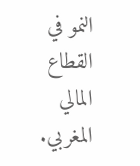النمو في القطاع المالي المغربي.